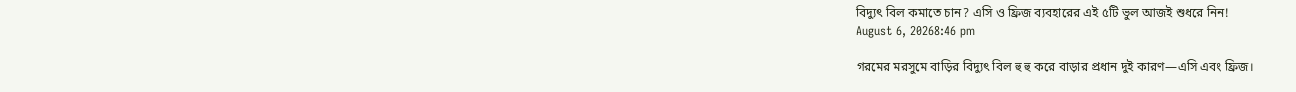বিদ্যুৎ বিল কমাতে চান? এসি ও ফ্রিজ ব্যবহারের এই ৫টি ভুল আজই শুধরে নিন!
August 6, 20268:46 pm

গরমের মরসুমে বাড়ির বিদ্যুৎ বিল হু হু করে বাড়ার প্রধান দুই কারণ—এসি এবং ফ্রিজ।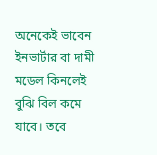অনেকেই ভাবেন ইনভার্টার বা দামী মডেল কিনলেই বুঝি বিল কমে যাবে। তবে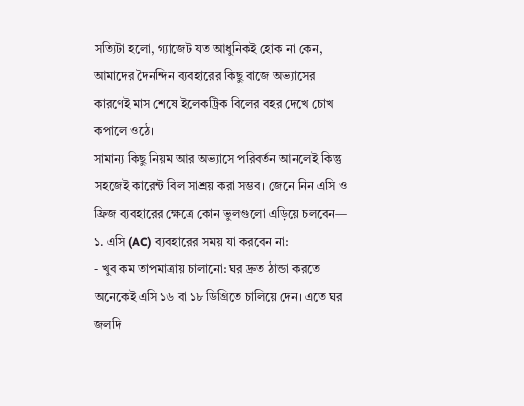সত্যিটা হলো, গ্যাজেট যত আধুনিকই হোক না কেন, আমাদের দৈনন্দিন ব্যবহারের কিছু বাজে অভ্যাসের কারণেই মাস শেষে ইলেকট্রিক বিলের বহর দেখে চোখ কপালে ওঠে।
সামান্য কিছু নিয়ম আর অভ্যাসে পরিবর্তন আনলেই কিন্তু সহজেই কারেন্ট বিল সাশ্রয় করা সম্ভব। জেনে নিন এসি ও ফ্রিজ ব্যবহারের ক্ষেত্রে কোন ভুলগুলো এড়িয়ে চলবেন—
১. এসি (AC) ব্যবহারের সময় যা করবেন না:
- খুব কম তাপমাত্রায় চালানো: ঘর দ্রুত ঠান্ডা করতে অনেকেই এসি ১৬ বা ১৮ ডিগ্রিতে চালিয়ে দেন। এতে ঘর জলদি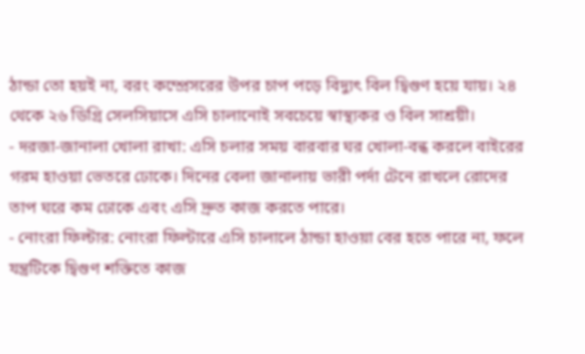ঠান্ডা তো হয়ই না, বরং কম্প্রেসরের উপর চাপ পড়ে বিদ্যুৎ বিল দ্বিগুণ হয়ে যায়। ২৪ থেকে ২৬ ডিগ্রি সেলসিয়াসে এসি চালানোই সবচেয়ে স্বাস্থ্যকর ও বিল সাশ্রয়ী।
- দরজা-জানালা খোলা রাখা: এসি চলার সময় বারবার ঘর খোলা-বন্ধ করলে বাইরের গরম হাওয়া ভেতরে ঢোকে। দিনের বেলা জানালায় ভারী পর্দা টেনে রাখলে রোদের তাপ ঘরে কম ঢোকে এবং এসি দ্রুত কাজ করতে পারে।
- নোংরা ফিল্টার: নোংরা ফিল্টারে এসি চালালে ঠান্ডা হাওয়া বের হতে পারে না, ফলে যন্ত্রটিকে দ্বিগুণ শক্তিতে কাজ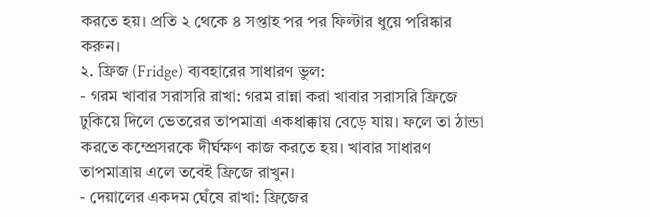করতে হয়। প্রতি ২ থেকে ৪ সপ্তাহ পর পর ফিল্টার ধুয়ে পরিষ্কার করুন।
২. ফ্রিজ (Fridge) ব্যবহারের সাধারণ ভুল:
- গরম খাবার সরাসরি রাখা: গরম রান্না করা খাবার সরাসরি ফ্রিজে ঢুকিয়ে দিলে ভেতরের তাপমাত্রা একধাক্কায় বেড়ে যায়। ফলে তা ঠান্ডা করতে কম্প্রেসরকে দীর্ঘক্ষণ কাজ করতে হয়। খাবার সাধারণ তাপমাত্রায় এলে তবেই ফ্রিজে রাখুন।
- দেয়ালের একদম ঘেঁষে রাখা: ফ্রিজের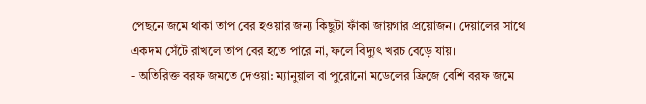পেছনে জমে থাকা তাপ বের হওয়ার জন্য কিছুটা ফাঁকা জায়গার প্রয়োজন। দেয়ালের সাথে একদম সেঁটে রাখলে তাপ বের হতে পারে না, ফলে বিদ্যুৎ খরচ বেড়ে যায়।
- অতিরিক্ত বরফ জমতে দেওয়া: ম্যানুয়াল বা পুরোনো মডেলের ফ্রিজে বেশি বরফ জমে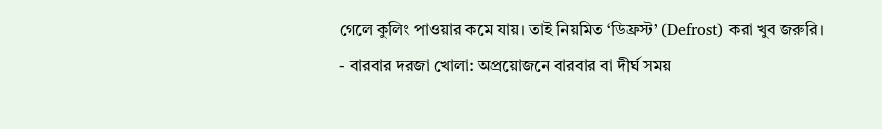গেলে কুলিং পাওয়ার কমে যায়। তাই নিয়মিত ‘ডিফ্রস্ট’ (Defrost) করা খুব জরুরি।
- বারবার দরজা খোলা: অপ্রয়োজনে বারবার বা দীর্ঘ সময়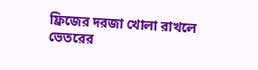ফ্রিজের দরজা খোলা রাখলে ভেতরের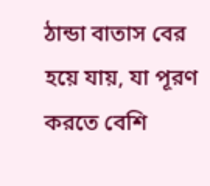ঠান্ডা বাতাস বের হয়ে যায়, যা পূরণ করতে বেশি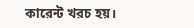কারেন্ট খরচ হয়।